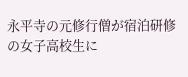永平寺の元修行僧が宿泊研修の女子高校生に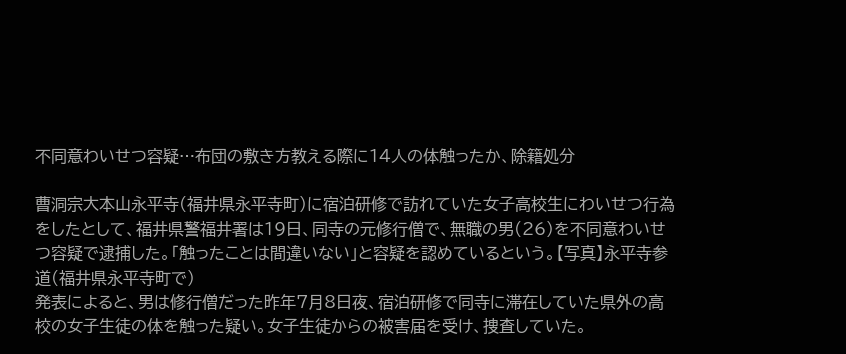不同意わいせつ容疑…布団の敷き方教える際に14人の体触ったか、除籍処分

曹洞宗大本山永平寺(福井県永平寺町)に宿泊研修で訪れていた女子高校生にわいせつ行為をしたとして、福井県警福井署は19日、同寺の元修行僧で、無職の男(26)を不同意わいせつ容疑で逮捕した。「触ったことは間違いない」と容疑を認めているという。【写真】永平寺参道(福井県永平寺町で)
発表によると、男は修行僧だった昨年7月8日夜、宿泊研修で同寺に滞在していた県外の高校の女子生徒の体を触った疑い。女子生徒からの被害届を受け、捜査していた。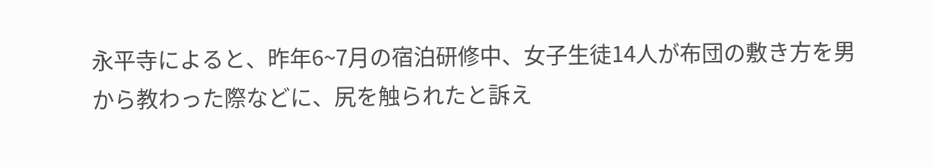永平寺によると、昨年6~7月の宿泊研修中、女子生徒14人が布団の敷き方を男から教わった際などに、尻を触られたと訴え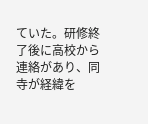ていた。研修終了後に高校から連絡があり、同寺が経緯を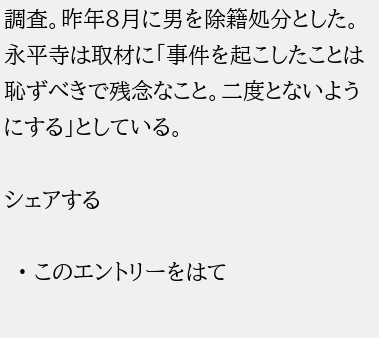調査。昨年8月に男を除籍処分とした。
永平寺は取材に「事件を起こしたことは恥ずべきで残念なこと。二度とないようにする」としている。

シェアする

  • このエントリーをはて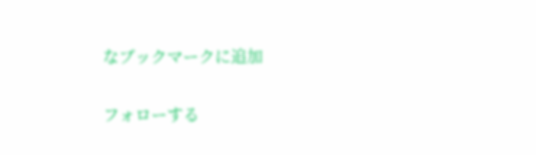なブックマークに追加

フォローする